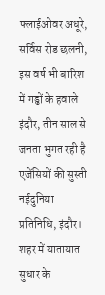फ्लाईओवर अधूरे, सर्विस रोड छलनी, इस वर्ष भी बारिश में गड्ढों के हवाले इंदौर, तीन साल से जनता भुगत रही है एजेंसियों की सुस्ती
नईदुनिया प्रतिनिधि, इंदौर। शहर में यातायात सुधार के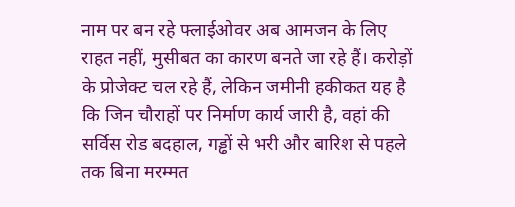नाम पर बन रहे फ्लाईओवर अब आमजन के लिए राहत नहीं, मुसीबत का कारण बनते जा रहे हैं। करोड़ों के प्रोजेक्ट चल रहे हैं, लेकिन जमीनी हकीकत यह है कि जिन चौराहों पर निर्माण कार्य जारी है, वहां की सर्विस रोड बदहाल, गड्ढों से भरी और बारिश से पहले तक बिना मरम्मत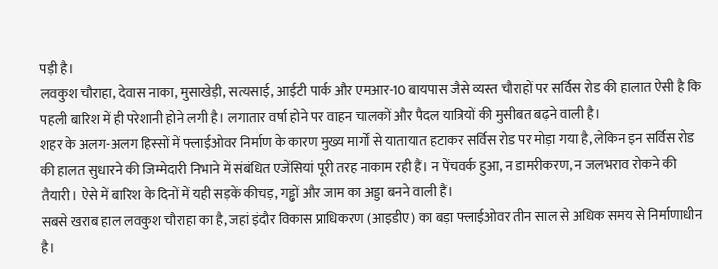पड़ी है।
लवकुश चौराहा, देवास नाका, मुसाखेड़ी, सत्यसाई, आईटी पार्क और एमआर-10 बायपास जैसे व्यस्त चौराहों पर सर्विस रोड की हालात ऐसी है कि पहली बारिश में ही परेशानी होने लगी है। लगातार वर्षा होने पर वाहन चालकों और पैदल यात्रियों की मुसीबत बढ़ने वाली है।
शहर के अलग-अलग हिस्सों में फ्लाईओवर निर्माण के कारण मुख्य मार्गों से यातायात हटाकर सर्विस रोड पर मोड़ा गया है, लेकिन इन सर्विस रोड की हालत सुधारने की जिम्मेदारी निभाने में संबंधित एजेंसियां पूरी तरह नाकाम रही हैं। न पेंचवर्क हुआ, न डामरीकरण, न जलभराव रोकने की तैयारी। ऐसे में बारिश के दिनों में यही सड़कें कीचड़, गड्ढों और जाम का अड्डा बनने वाली हैं।
सबसे खराब हाल लवकुश चौराहा का है, जहां इंदौर विकास प्राधिकरण (आइडीए) का बड़ा फ्लाईओवर तीन साल से अधिक समय से निर्माणाधीन है।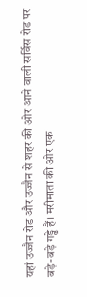यहां उज्जैन रोड और उज्जैन से शहर की ओर आने वाली सर्विस रोड पर बड़े-बड़े गड्ढे हैं। मरीमाता की ओर एक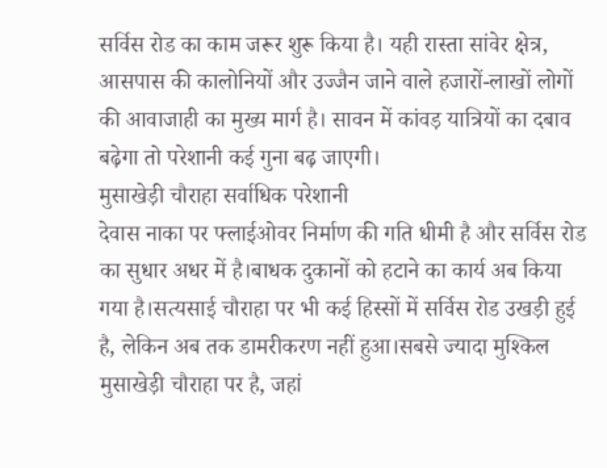सर्विस रोड का काम जरूर शुरू किया है। यही रास्ता सांवेर क्षेत्र, आसपास की कालोनियों और उज्जैन जाने वाले हजारों-लाखों लोगों की आवाजाही का मुख्य मार्ग है। सावन में कांवड़ यात्रियों का दबाव बढ़ेगा तो परेशानी कई गुना बढ़ जाएगी।
मुसाखेड़ी चौराहा सर्वाधिक परेशानी
देवास नाका पर फ्लाईओवर निर्माण की गति धीमी है और सर्विस रोड का सुधार अधर में है।बाधक दुकानों को हटाने का कार्य अब किया गया है।सत्यसाई चौराहा पर भी कई हिस्सों में सर्विस रोड उखड़ी हुई है, लेकिन अब तक डामरीकरण नहीं हुआ।सबसे ज्यादा मुश्किल मुसाखेड़ी चौराहा पर है, जहां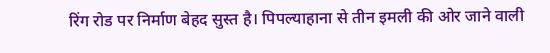रिंग रोड पर निर्माण बेहद सुस्त है। पिपल्याहाना से तीन इमली की ओर जाने वाली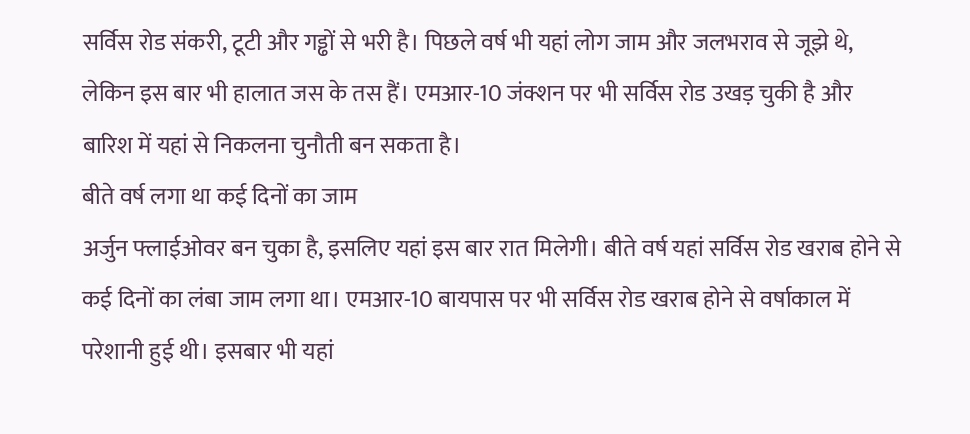सर्विस रोड संकरी, टूटी और गड्ढों से भरी है। पिछले वर्ष भी यहां लोग जाम और जलभराव से जूझे थे, लेकिन इस बार भी हालात जस के तस हैं। एमआर-10 जंक्शन पर भी सर्विस रोड उखड़ चुकी है और बारिश में यहां से निकलना चुनौती बन सकता है।
बीते वर्ष लगा था कई दिनों का जाम
अर्जुन फ्लाईओवर बन चुका है, इसलिए यहां इस बार रात मिलेगी। बीते वर्ष यहां सर्विस रोड खराब होने से कई दिनों का लंबा जाम लगा था। एमआर-10 बायपास पर भी सर्विस रोड खराब होने से वर्षाकाल में परेशानी हुई थी। इसबार भी यहां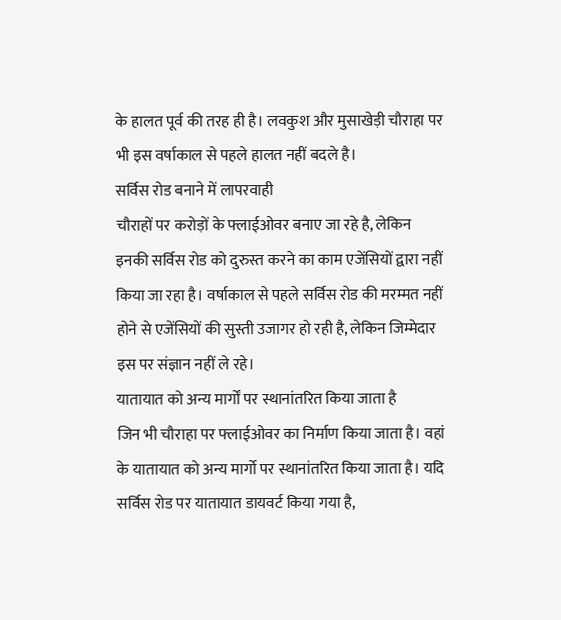के हालत पूर्व की तरह ही है। लवकुश और मुसाखेड़ी चौराहा पर भी इस वर्षाकाल से पहले हालत नहीं बदले है।
सर्विस रोड बनाने में लापरवाही
चौराहों पर करोड़ों के फ्लाईओवर बनाए जा रहे है, लेकिन इनकी सर्विस रोड को दुरुस्त करने का काम एजेंसियों द्वारा नहीं किया जा रहा है। वर्षाकाल से पहले सर्विस रोड की मरम्मत नहीं होने से एजेंसियों की सुस्ती उजागर हो रही है, लेकिन जिम्मेदार इस पर संज्ञान नहीं ले रहे।
यातायात को अन्य मार्गों पर स्थानांतरित किया जाता है
जिन भी चौराहा पर फ्लाईओवर का निर्माण किया जाता है। वहां के यातायात को अन्य मार्गो पर स्थानांतरित किया जाता है। यदि सर्विस रोड पर यातायात डायवर्ट किया गया है,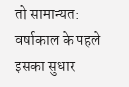तो सामान्यत: वर्षाकाल के पहले इसका सुधार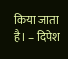किया जाता है। – दिपेश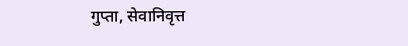गुप्ता, सेवानिवृत्त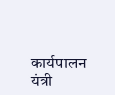कार्यपालन यंत्री